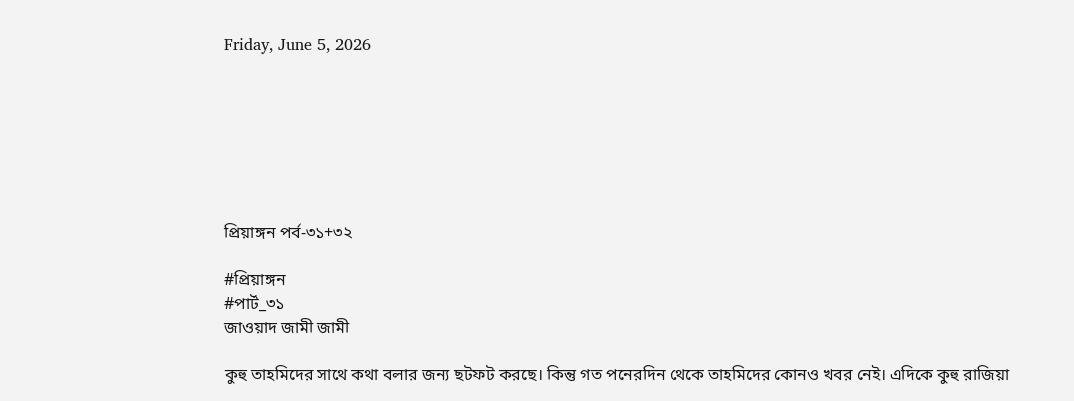Friday, June 5, 2026







প্রিয়াঙ্গন পর্ব-৩১+৩২

#প্রিয়াঙ্গন
#পার্ট_৩১
জাওয়াদ জামী জামী

কুহু তাহমিদের সাথে কথা বলার জন্য ছটফট করছে। কিন্তু গত পনেরদিন থেকে তাহমিদের কোনও খবর নেই। এদিকে কুহু রাজিয়া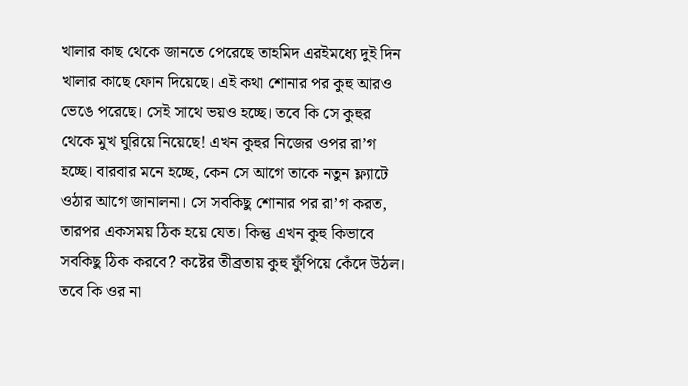খালার কাছ থেকে জানতে পেরেছে তাহমিদ এরইমধ্যে দুই দিন খালার কাছে ফোন দিয়েছে। এই কথা শোনার পর কুহু আরও ভেঙে পরেছে। সেই সাথে ভয়ও হচ্ছে। তবে কি সে কুহুর থেকে মুখ ঘুরিয়ে নিয়েছে! এখন কুহুর নিজের ওপর রা’গ হচ্ছে। বারবার মনে হচ্ছে, কেন সে আগে তাকে নতুন ফ্ল্যাটে ওঠার আগে জানালনা। সে সবকিছু শোনার পর রা’গ করত, তারপর একসময় ঠিক হয়ে যেত। কিন্তু এখন কুহু কিভাবে সবকিছু ঠিক করবে? কষ্টের তীব্রতায় কুহু ফুঁপিয়ে কেঁদে উঠল। তবে কি ওর না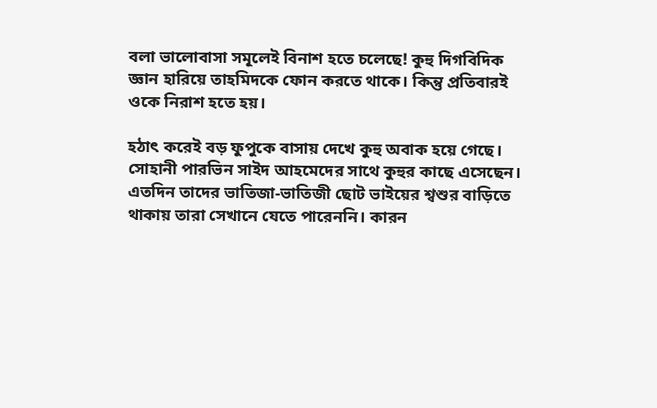বলা ভালোবাসা সমূলেই বিনাশ হতে চলেছে! কুহু দিগবিদিক জ্ঞান হারিয়ে তাহমিদকে ফোন করতে থাকে। কিন্তু প্রতিবারই ওকে নিরাশ হতে হয়।

হঠাৎ করেই বড় ফুপুকে বাসায় দেখে কুহু অবাক হয়ে গেছে। সোহানী পারভিন সাইদ আহমেদের সাথে কুহুর কাছে এসেছেন। এতদিন তাদের ভাতিজা-ভাতিজী ছোট ভাইয়ের শ্বশুর বাড়িতে থাকায় তারা সেখানে যেতে পারেননি। কারন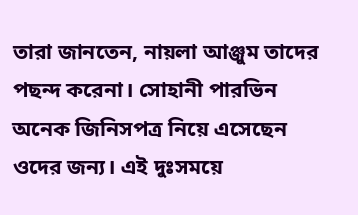তারা জানতেন, নায়লা আঞ্জুম তাদের পছন্দ করেনা। সোহানী পারভিন অনেক জিনিসপত্র নিয়ে এসেছেন ওদের জন্য। এই দুঃসময়ে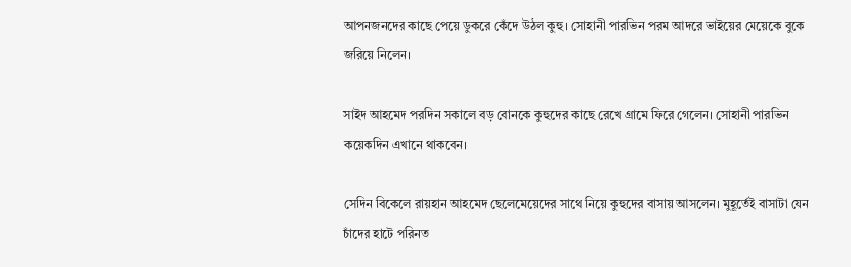আপনজনদের কাছে পেয়ে ডুকরে কেঁদে উঠল কুহু। সোহানী পারভিন পরম আদরে ভাইয়ের মেয়েকে বুকে জরিয়ে নিলেন।

সাইদ আহমেদ পরদিন সকালে বড় বোনকে কুহুদের কাছে রেখে গ্রামে ফিরে গেলেন। সোহানী পারভিন কয়েকদিন এখানে থাকবেন।

সেদিন বিকেলে রায়হান আহমেদ ছেলেমেয়েদের সাথে নিয়ে কুহুদের বাসায় আসলেন। মুহূর্তেই বাসাটা যেন চাঁদের হাটে পরিনত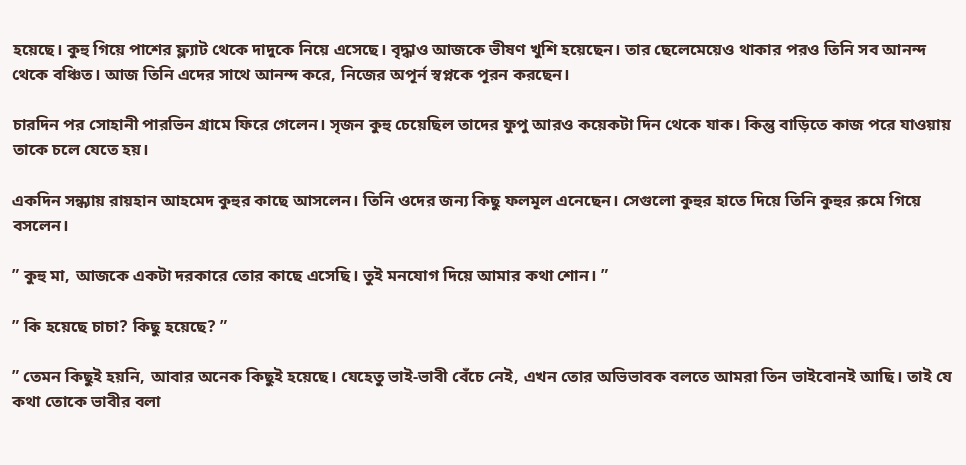হয়েছে। কুহু গিয়ে পাশের ফ্ল্যাট থেকে দাদুকে নিয়ে এসেছে। বৃদ্ধাও আজকে ভীষণ খুশি হয়েছেন। তার ছেলেমেয়েও থাকার পরও তিনি সব আনন্দ থেকে বঞ্চিত। আজ তিনি এদের সাথে আনন্দ করে, নিজের অপূর্ন স্বপ্নকে পূরন করছেন।

চারদিন পর সোহানী পারভিন গ্রামে ফিরে গেলেন। সৃজন কুহু চেয়েছিল তাদের ফুপু আরও কয়েকটা দিন থেকে যাক। কিন্তু বাড়িতে কাজ পরে যাওয়ায় তাকে চলে যেতে হয়।

একদিন সন্ধ্যায় রায়হান আহমেদ কুহুর কাছে আসলেন। তিনি ওদের জন্য কিছু ফলমূল এনেছেন। সেগুলো কুহুর হাতে দিয়ে তিনি কুহুর রুমে গিয়ে বসলেন।

” কুহু মা, আজকে একটা দরকারে তোর কাছে এসেছি। তুই মনযোগ দিয়ে আমার কথা শোন। ”

” কি হয়েছে চাচা? কিছু হয়েছে? ”

” তেমন কিছুই হয়নি, আবার অনেক কিছুই হয়েছে। যেহেতু ভাই-ভাবী বেঁচে নেই, এখন তোর অভিভাবক বলতে আমরা তিন ভাইবোনই আছি। তাই যে কথা তোকে ভাবীর বলা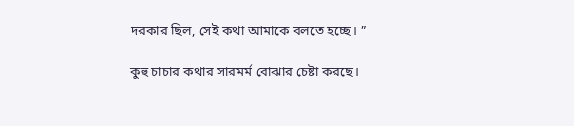দরকার ছিল, সেই কথা আমাকে বলতে হচ্ছে। ”

কুহু চাচার কথার সারমর্ম বোঝার চেষ্টা করছে।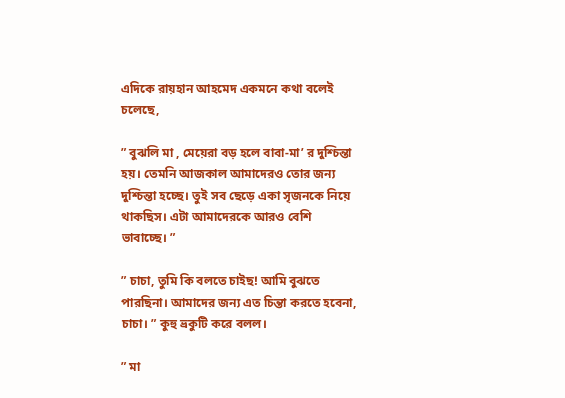এদিকে রায়হান আহমেদ একমনে কথা বলেই চলেছে,

” বুঝলি মা , মেয়েরা বড় হলে বাবা-মা’ র দুশ্চিন্তা হয়। তেমনি আজকাল আমাদেরও তোর জন্য দুশ্চিন্তা হচ্ছে। তুই সব ছেড়ে একা সৃজনকে নিয়ে থাকছিস। এটা আমাদেরকে আরও বেশি ভাবাচ্ছে। ”

” চাচা, তুমি কি বলতে চাইছ! আমি বুঝতে পারছিনা। আমাদের জন্য এত চিন্তা করতে হবেনা, চাচা। ” কুহু ভ্রকুটি করে বলল।

” মা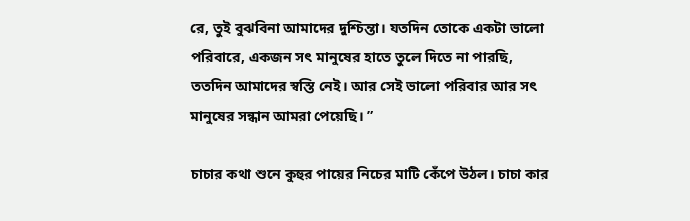রে, তুই বুঝবিনা আমাদের দুশ্চিন্তা। যতদিন তোকে একটা ভালো পরিবারে, একজন সৎ মানুষের হাতে তুলে দিতে না পারছি, ততদিন আমাদের স্বস্তি নেই। আর সেই ভালো পরিবার আর সৎ মানুষের সন্ধান আমরা পেয়েছি। ”

চাচার কথা শুনে কুহুর পায়ের নিচের মাটি কেঁপে উঠল। চাচা কার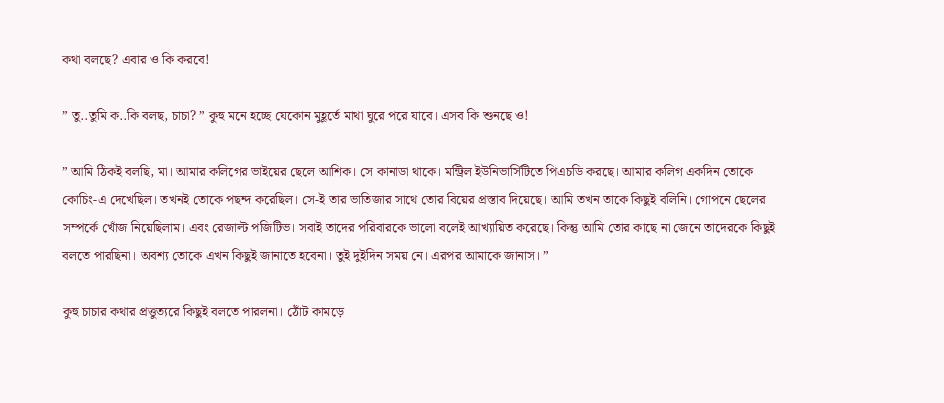কথা বলছে? এবার ও কি করবে!

” তু..তুমি ক..কি বলছ, চাচা? ” কুহু মনে হচ্ছে যেকোন মুহূর্তে মাথা ঘুরে পরে যাবে। এসব কি শুনছে ও!

” আমি ঠিকই বলছি, মা। আমার কলিগের ভাইয়ের ছেলে আশিক। সে কানাডা থাকে। মন্ট্রিল ইউনিভার্সিটিতে পিএচডি করছে। আমার কলিগ একদিন তোকে কোচিং-এ দেখেছিল। তখনই তোকে পছন্দ করেছিল। সে-ই তার ভাতিজার সাথে তোর বিয়ের প্রস্তাব দিয়েছে। আমি তখন তাকে কিছুই বলিনি। গোপনে ছেলের সম্পর্কে খোঁজ নিয়েছিলাম। এবং রেজাল্ট পজিটিভ। সবাই তাদের পরিবারকে ভালো বলেই আখ্যায়িত করেছে। কিন্তু আমি তোর কাছে না জেনে তাদেরকে কিছুই বলতে পারছিনা। অবশ্য তোকে এখন কিছুই জানাতে হবেনা। তুই দুইদিন সময় নে। এরপর আমাকে জানাস। ”

কুহু চাচার কথার প্রত্তুত্যরে কিছুই বলতে পারলনা। ঠোঁট কামড়ে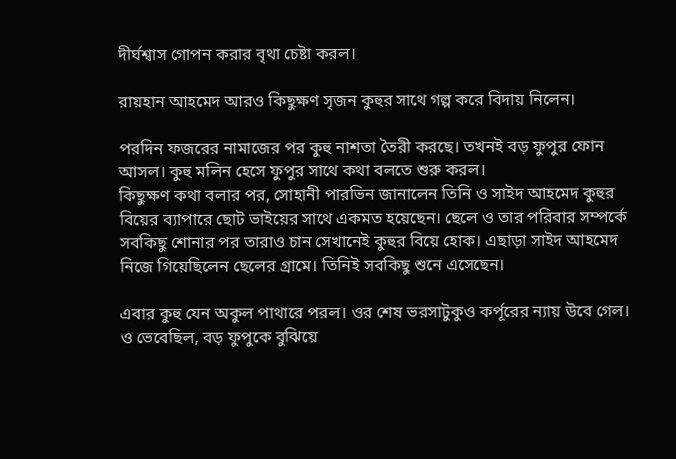দীর্ঘশ্বাস গোপন করার বৃথা চেষ্টা করল।

রায়হান আহমেদ আরও কিছুক্ষণ সৃজন কুহুর সাথে গল্প করে বিদায় নিলেন।

পরদিন ফজরের নামাজের পর কুহু নাশতা তৈরী করছে। তখনই বড় ফুপুর ফোন আসল। কুহু মলিন হেসে ফুপুর সাথে কথা বলতে শুরু করল।
কিছুক্ষণ কথা বলার পর, সোহানী পারভিন জানালেন তিনি ও সাইদ আহমেদ কুহুর বিয়ের ব্যাপারে ছোট ভাইয়ের সাথে একমত হয়েছেন। ছেলে ও তার পরিবার সম্পর্কে সবকিছু শোনার পর তারাও চান সেখানেই কুহুর বিয়ে হোক। এছাড়া সাইদ আহমেদ নিজে গিয়েছিলেন ছেলের গ্রামে। তিনিই সবকিছু শুনে এসেছেন।

এবার কুহু যেন অকুল পাথারে পরল। ওর শেষ ভরসাটুকুও কর্পূরের ন্যায় উবে গেল। ও ভেবেছিল, বড় ফুপুকে বুঝিয়ে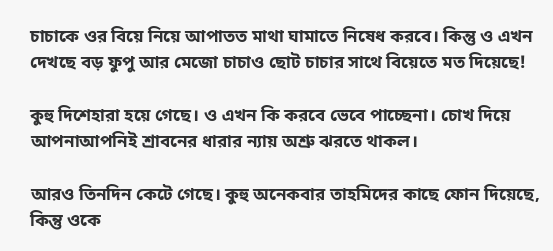চাচাকে ওর বিয়ে নিয়ে আপাতত মাথা ঘামাতে নিষেধ করবে। কিন্তু ও এখন দেখছে বড় ফুপু আর মেজো চাচাও ছোট চাচার সাথে বিয়েতে মত দিয়েছে!

কুহু দিশেহারা হয়ে গেছে। ও এখন কি করবে ভেবে পাচ্ছেনা। চোখ দিয়ে আপনাআপনিই শ্রাবনের ধারার ন্যায় অশ্রু ঝরতে থাকল।

আরও তিনদিন কেটে গেছে। কুহু অনেকবার তাহমিদের কাছে ফোন দিয়েছে, কিন্তু ওকে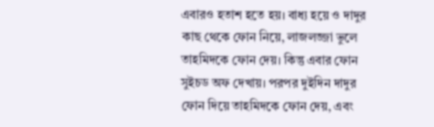এবারও হতাশ হতে হয়। বাধ্য হয়ে ও দাদুর কাছ থেকে ফোন নিয়ে, লাজলজ্জা ভুলে তাহমিদকে ফোন দেয়। কিন্তু এবার ফোন সুইচড অফ দেখায়। পরপর দুইদিন দাদুর ফোন দিয়ে তাহমিদকে ফোন দেয়, এবং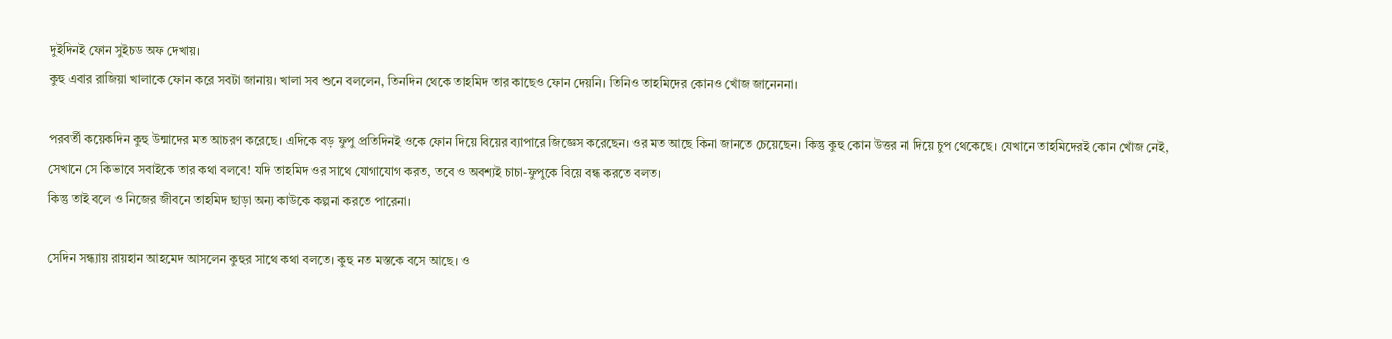দুইদিনই ফোন সুইচড অফ দেখায়।
কুহু এবার রাজিয়া খালাকে ফোন করে সবটা জানায়। খালা সব শুনে বললেন, তিনদিন থেকে তাহমিদ তার কাছেও ফোন দেয়নি। তিনিও তাহমিদের কোনও খোঁজ জানেননা।

পরবর্তী কয়েকদিন কুহু উন্মাদের মত আচরণ করেছে। এদিকে বড় ফুপু প্রতিদিনই ওকে ফোন দিয়ে বিয়ের ব্যাপারে জিজ্ঞেস করেছেন। ওর মত আছে কিনা জানতে চেয়েছেন। কিন্তু কুহু কোন উত্তর না দিয়ে চুপ থেকেছে। যেখানে তাহমিদেরই কোন খোঁজ নেই, সেখানে সে কিভাবে সবাইকে তার কথা বলবে! যদি তাহমিদ ওর সাথে যোগাযোগ করত, তবে ও অবশ্যই চাচা-ফুপুকে বিয়ে বন্ধ করতে বলত।
কিন্তু তাই বলে ও নিজের জীবনে তাহমিদ ছাড়া অন্য কাউকে কল্পনা করতে পারেনা।

সেদিন সন্ধ্যায় রায়হান আহমেদ আসলেন কুহুর সাথে কথা বলতে। কুহু নত মস্তকে বসে আছে। ও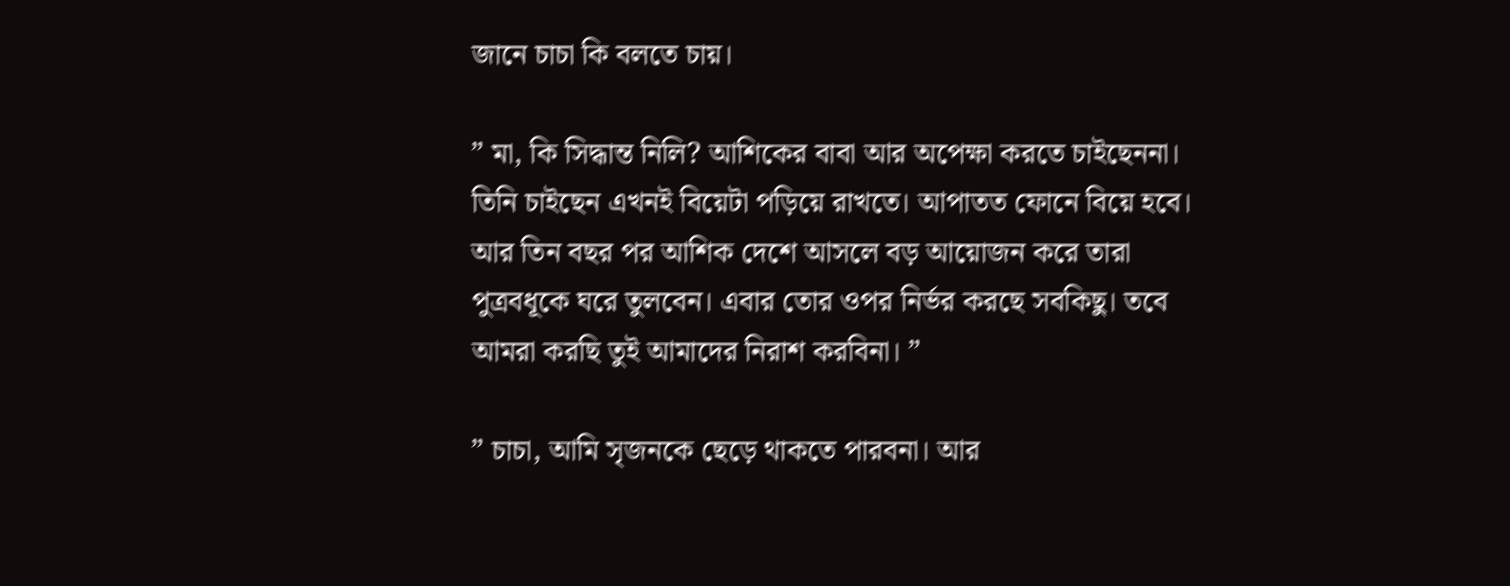জানে চাচা কি বলতে চায়।

” মা, কি সিদ্ধান্ত নিলি? আশিকের বাবা আর অপেক্ষা করতে চাইছেননা। তিনি চাইছেন এখনই বিয়েটা পড়িয়ে রাখতে। আপাতত ফোনে বিয়ে হবে। আর তিন বছর পর আশিক দেশে আসলে বড় আয়োজন করে তারা পুত্রবধূকে ঘরে তুলবেন। এবার তোর ওপর নির্ভর করছে সবকিছু। তবে আমরা করছি তুই আমাদের নিরাশ করবিনা। ”

” চাচা, আমি সৃজনকে ছেড়ে থাকতে পারবনা। আর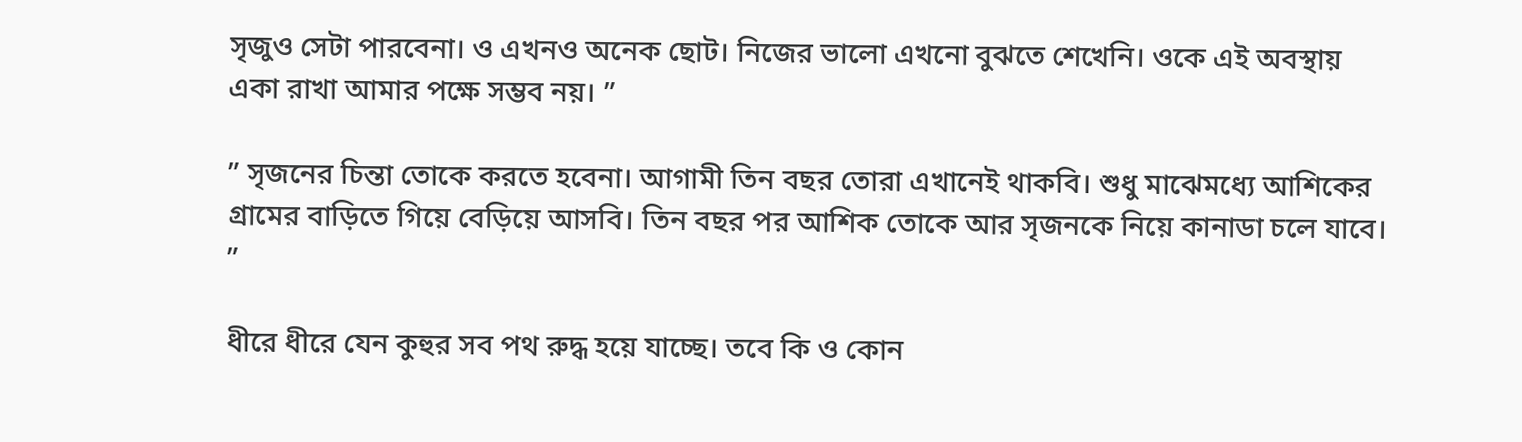সৃজুও সেটা পারবেনা। ও এখনও অনেক ছোট। নিজের ভালো এখনো বুঝতে শেখেনি। ওকে এই অবস্থায় একা রাখা আমার পক্ষে সম্ভব নয়। ”

” সৃজনের চিন্তা তোকে করতে হবেনা। আগামী তিন বছর তোরা এখানেই থাকবি। শুধু মাঝেমধ্যে আশিকের গ্রামের বাড়িতে গিয়ে বেড়িয়ে আসবি। তিন বছর পর আশিক তোকে আর সৃজনকে নিয়ে কানাডা চলে যাবে। ”

ধীরে ধীরে যেন কুহুর সব পথ রুদ্ধ হয়ে যাচ্ছে। তবে কি ও কোন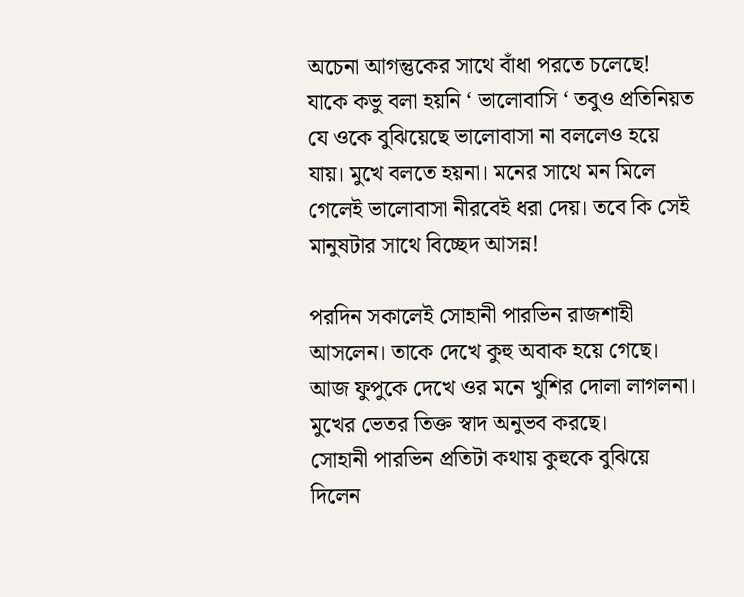অচেনা আগন্তুকের সাথে বাঁধা পরতে চলেছে!
যাকে কভু বলা হয়নি ‘ ভালোবাসি ‘ তবুও প্রতিনিয়ত যে ওকে বুঝিয়েছে ভালোবাসা না বললেও হয়ে যায়। মুখে বলতে হয়না। মনের সাথে মন মিলে গেলেই ভালোবাসা নীরবেই ধরা দেয়। তবে কি সেই মানুষটার সাথে বিচ্ছেদ আসন্ন!

পরদিন সকালেই সোহানী পারভিন রাজশাহী আসলেন। তাকে দেখে কুহু অবাক হয়ে গেছে। আজ ফুপুকে দেখে ওর মনে খুশির দোলা লাগলনা। মুখের ভেতর তিক্ত স্বাদ অনুভব করছে।
সোহানী পারভিন প্রতিটা কথায় কুহুকে বুঝিয়ে দিলেন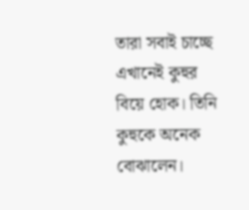তারা সবাই চাচ্ছে এখানেই কুহুর বিয়ে হোক। তিনি কুহুকে অনেক বোঝালেন।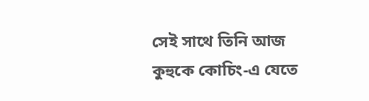সেই সাথে তিনি আজ কুহুকে কোচিং-এ যেতে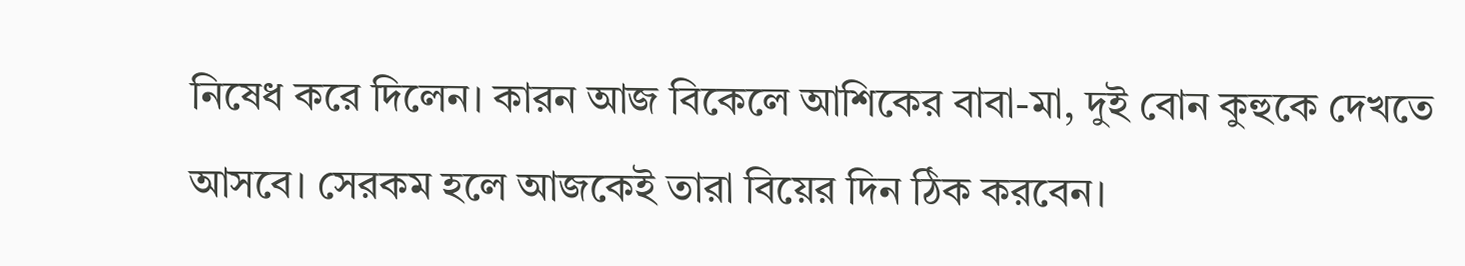নিষেধ করে দিলেন। কারন আজ বিকেলে আশিকের বাবা-মা, দুই বোন কুহুকে দেখতে আসবে। সেরকম হলে আজকেই তারা বিয়ের দিন ঠিক করবেন।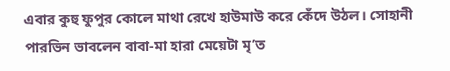এবার কুহু ফুপুর কোলে মাথা রেখে হাউমাউ করে কেঁদে উঠল। সোহানী পারভিন ভাবলেন বাবা-মা হারা মেয়েটা মৃ’ত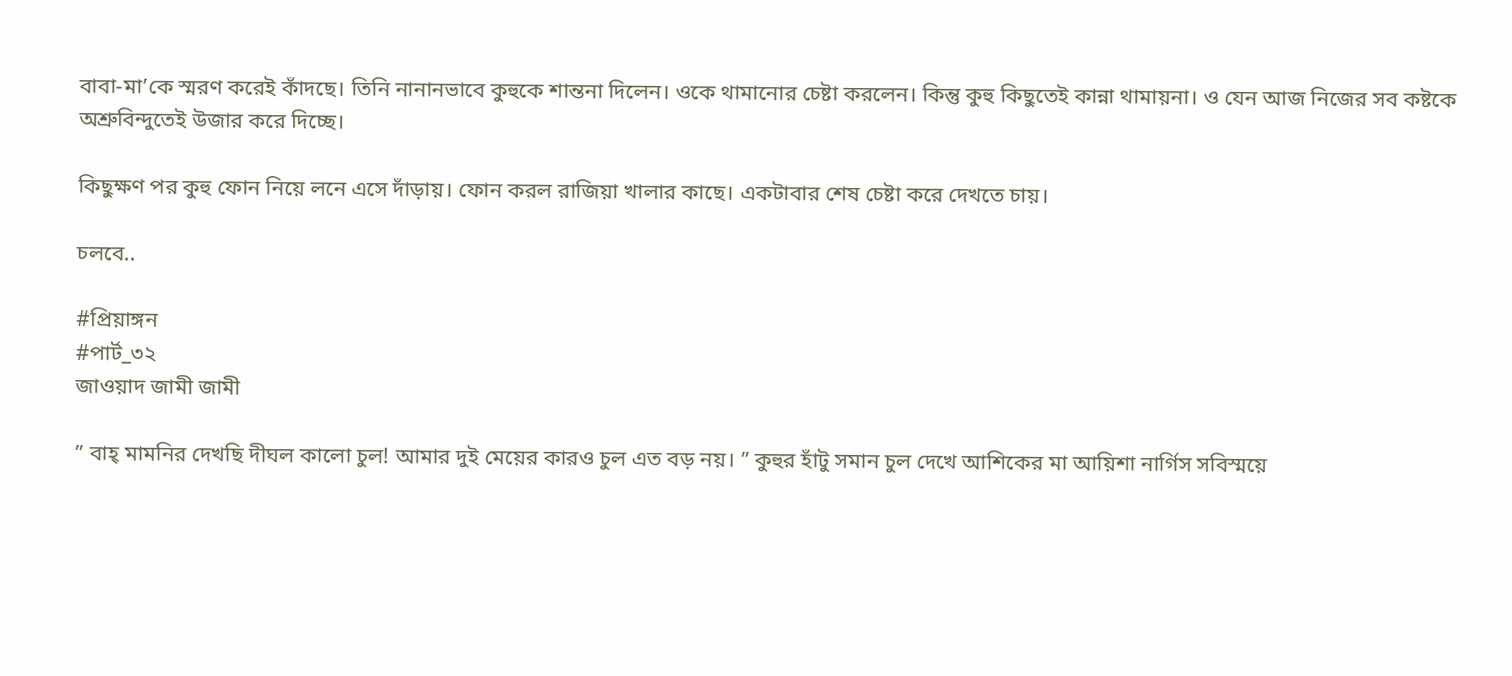বাবা-মা’কে স্মরণ করেই কাঁদছে। তিনি নানানভাবে কুহুকে শান্তনা দিলেন। ওকে থামানোর চেষ্টা করলেন। কিন্তু কুহু কিছুতেই কান্না থামায়না। ও যেন আজ নিজের সব কষ্টকে অশ্রুবিন্দুতেই উজার করে দিচ্ছে।

কিছুক্ষণ পর কুহু ফোন নিয়ে লনে এসে দাঁড়ায়। ফোন করল রাজিয়া খালার কাছে। একটাবার শেষ চেষ্টা করে দেখতে চায়।

চলবে..

#প্রিয়াঙ্গন
#পার্ট_৩২
জাওয়াদ জামী জামী

” বাহ্ মামনির দেখছি দীঘল কালো চুল! আমার দুই মেয়ের কারও চুল এত বড় নয়। ” কুহুর হাঁটু সমান চুল দেখে আশিকের মা আয়িশা নার্গিস সবিস্ময়ে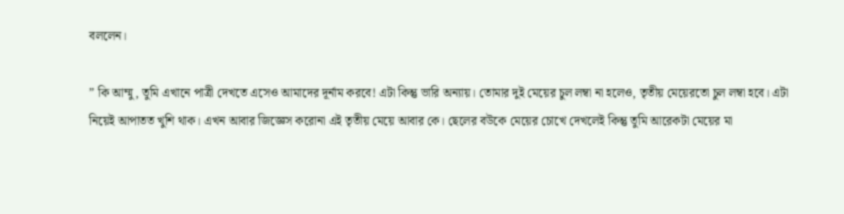বললেন।

” কি আম্মু, তুমি এখানে পাত্রী দেখতে এসেও আমাদের দূর্নাম করবে! এটা কিন্তু ভারি অন্যায়। তোমার দুই মেয়ের চুল লম্বা না হলেও, তৃতীয় মেয়েরতো চুল লম্বা হবে। এটা নিয়েই আপাতত খুশি থাক। এখন আবার জিজ্ঞেস করোনা এই তৃতীয় মেয়ে আবার কে। ছেলের বউকে মেয়ের চোখে দেখলেই কিন্তু তুমি আরেকটা মেয়ের মা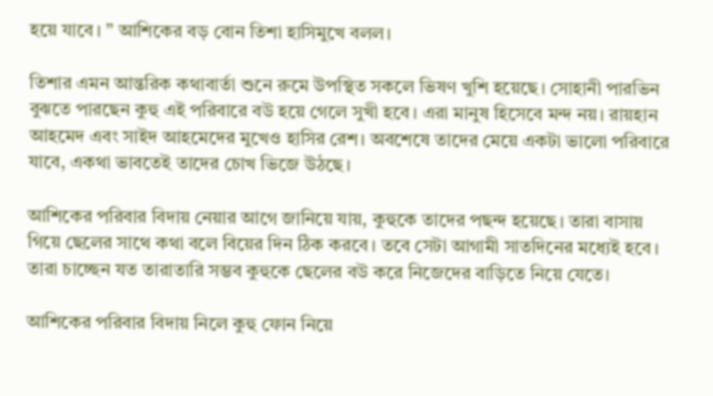হয়ে যাবে। ” আশিকের বড় বোন তিশা হাসিমুখে বলল।

তিশার এমন আন্তরিক কথাবার্তা শুনে রুমে উপস্থিত সকলে ভিষণ খুশি হয়েছে। সোহানী পারভিন বুঝতে পারছেন কুহু এই পরিবারে বউ হয়ে গেলে সুখী হবে। এরা মানুষ হিসেবে মন্দ নয়। রায়হান আহমেদ এবং সাইদ আহমেদের মুখেও হাসির রেশ। অবশেষে তাদের মেয়ে একটা ভালো পরিবারে যাবে, একথা ভাবতেই তাদের চোখ ভিজে উঠছে।

আশিকের পরিবার বিদায় নেয়ার আগে জানিয়ে যায়, কুহুকে তাদের পছন্দ হয়েছে। তারা বাসায় গিয়ে ছেলের সাথে কথা বলে বিয়ের দিন ঠিক করবে। তবে সেটা আগামী সাতদিনের মধ্যেই হবে। তারা চাচ্ছেন যত তারাতারি সম্ভব কুহুকে ছেলের বউ করে নিজেদের বাড়িতে নিয়ে যেতে।

আশিকের পরিবার বিদায় নিলে কুহু ফোন নিয়ে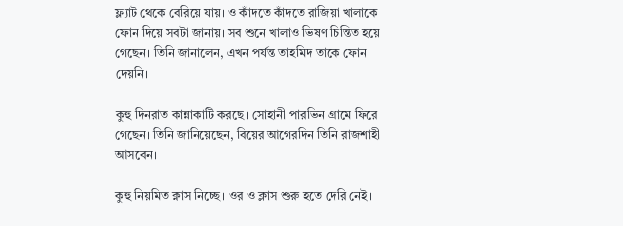ফ্ল্যাট থেকে বেরিয়ে যায়। ও কাঁদতে কাঁদতে রাজিয়া খালাকে ফোন দিয়ে সবটা জানায়। সব শুনে খালাও ভিষণ চিন্তিত হয়ে গেছেন। তিনি জানালেন, এখন পর্যন্ত তাহমিদ তাকে ফোন দেয়নি।

কুহু দিনরাত কান্নাকাটি করছে। সোহানী পারভিন গ্রামে ফিরে গেছেন। তিনি জানিয়েছেন, বিয়ের আগেরদিন তিনি রাজশাহী আসবেন।

কুহু নিয়মিত ক্নাস নিচ্ছে। ওর ও ক্লাস শুরু হতে দেরি নেই।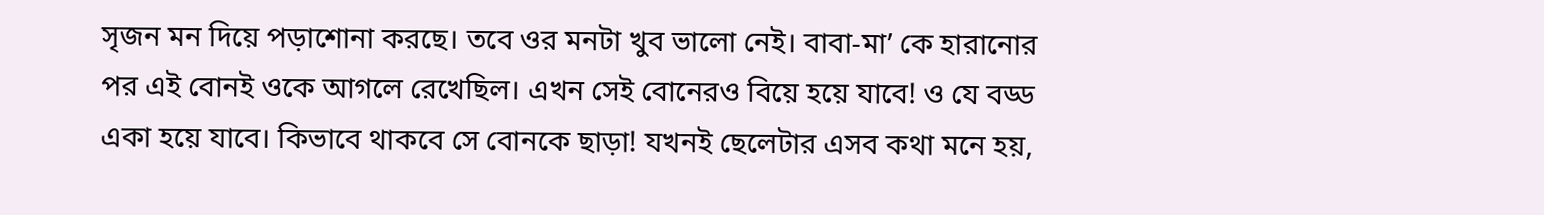সৃজন মন দিয়ে পড়াশোনা করছে। তবে ওর মনটা খুব ভালো নেই। বাবা-মা’ কে হারানোর পর এই বোনই ওকে আগলে রেখেছিল। এখন সেই বোনেরও বিয়ে হয়ে যাবে! ও যে বড্ড একা হয়ে যাবে। কিভাবে থাকবে সে বোনকে ছাড়া! যখনই ছেলেটার এসব কথা মনে হয়,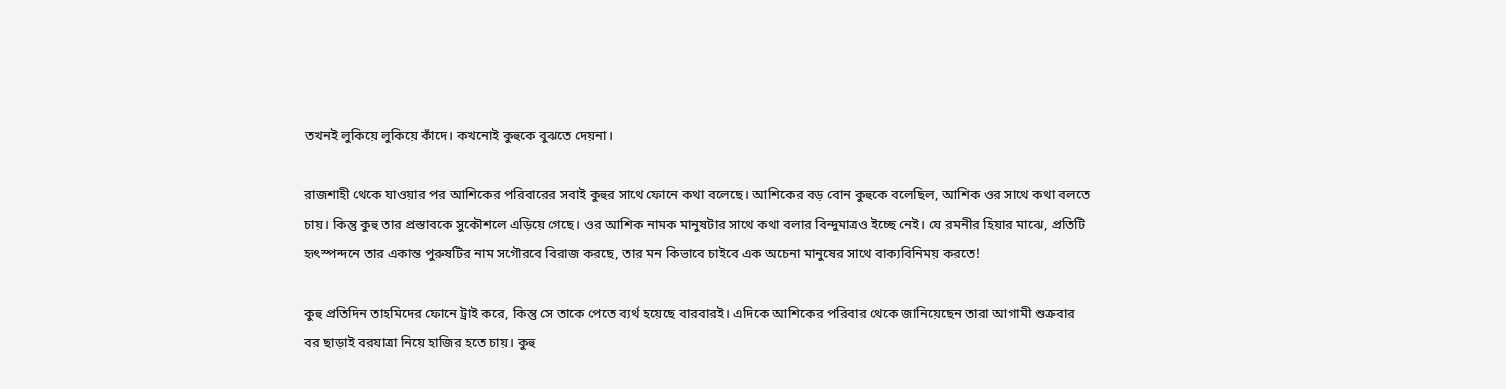তখনই লুকিয়ে লুকিয়ে কাঁদে। কখনোই কুহুকে বুঝতে দেয়না।

রাজশাহী থেকে যাওয়ার পর আশিকের পরিবারের সবাই কুহুর সাথে ফোনে কথা বলেছে। আশিকের বড় বোন কুহুকে বলেছিল, আশিক ওর সাথে কথা বলতে চায়। কিন্তু কুহু তার প্রস্তাবকে সুকৌশলে এড়িয়ে গেছে। ওর আশিক নামক মানুষটার সাথে কথা বলার বিন্দুমাত্রও ইচ্ছে নেই। যে রমনীর হিয়ার মাঝে, প্রতিটি হৃৎস্পন্দনে তার একান্ত পুরুষটির নাম সগৌরবে বিরাজ করছে, তার মন কিভাবে চাইবে এক অচেনা মানুষের সাথে বাক্যবিনিময় করতে!

কুহু প্রতিদিন তাহমিদের ফোনে ট্রাই করে, কিন্তু সে তাকে পেতে ব্যর্থ হয়েছে বারবারই। এদিকে আশিকের পরিবার থেকে জানিয়েছেন তারা আগামী শুক্রবার বর ছাড়াই বরযাত্রা নিয়ে হাজির হতে চায়। কুহু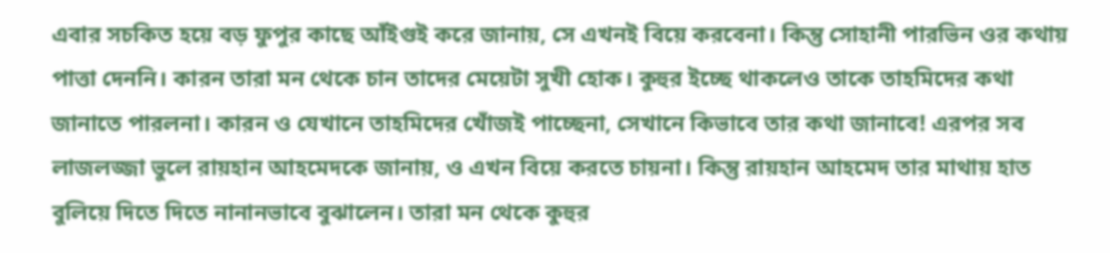এবার সচকিত হয়ে বড় ফুপুর কাছে আঁইগুই করে জানায়, সে এখনই বিয়ে করবেনা। কিন্তু সোহানী পারভিন ওর কথায় পাত্তা দেননি। কারন তারা মন থেকে চান তাদের মেয়েটা সুখী হোক। কুহুর ইচ্ছে থাকলেও তাকে তাহমিদের কথা জানাতে পারলনা। কারন ও যেখানে তাহমিদের খোঁজই পাচ্ছেনা, সেখানে কিভাবে তার কথা জানাবে! এরপর সব লাজলজ্জা ভুলে রায়হান আহমেদকে জানায়, ও এখন বিয়ে করতে চায়না। কিন্তু রায়হান আহমেদ তার মাথায় হাত বুলিয়ে দিতে দিতে নানানভাবে বুঝালেন। তারা মন থেকে কুহুর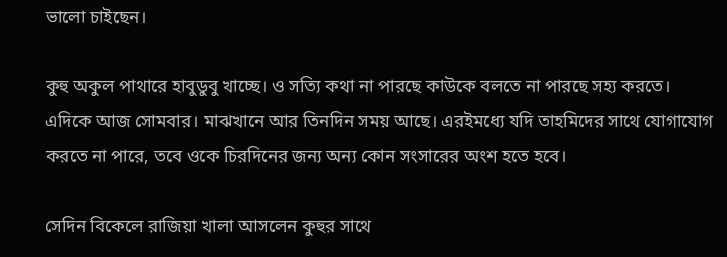ভালো চাইছেন।

কুহু অকুল পাথারে হাবুডুবু খাচ্ছে। ও সত্যি কথা না পারছে কাউকে বলতে না পারছে সহ্য করতে। এদিকে আজ সোমবার। মাঝখানে আর তিনদিন সময় আছে। এরইমধ্যে যদি তাহমিদের সাথে যোগাযোগ করতে না পারে, তবে ওকে চিরদিনের জন্য অন্য কোন সংসারের অংশ হতে হবে।

সেদিন বিকেলে রাজিয়া খালা আসলেন কুহুর সাথে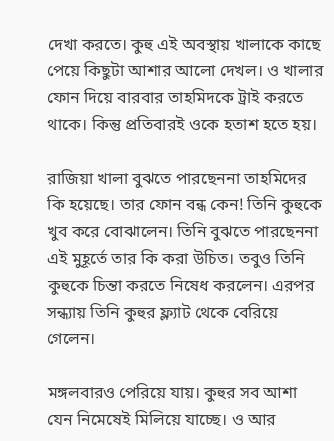দেখা করতে। কুহু এই অবস্থায় খালাকে কাছে পেয়ে কিছুটা আশার আলো দেখল। ও খালার ফোন দিয়ে বারবার তাহমিদকে ট্রাই করতে থাকে। কিন্তু প্রতিবারই ওকে হতাশ হতে হয়।

রাজিয়া খালা বুঝতে পারছেননা তাহমিদের কি হয়েছে। তার ফোন বন্ধ কেন! তিনি কুহুকে খুব করে বোঝালেন। তিনি বুঝতে পারছেননা এই মুহূর্তে তার কি করা উচিত। তবুও তিনি কুহুকে চিন্তা করতে নিষেধ করলেন। এরপর সন্ধ্যায় তিনি কুহুর ফ্ল্যাট থেকে বেরিয়ে গেলেন।

মঙ্গলবারও পেরিয়ে যায়। কুহুর সব আশা যেন নিমেষেই মিলিয়ে যাচ্ছে। ও আর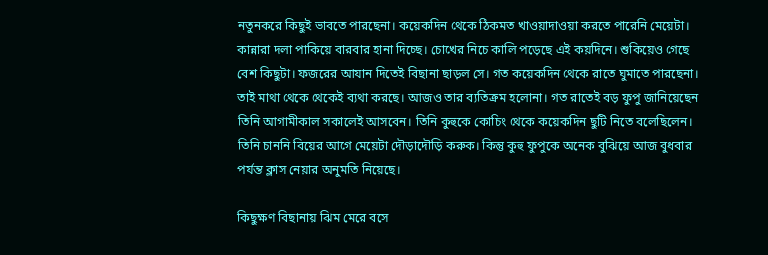নতুনকরে কিছুই ভাবতে পারছেনা। কয়েকদিন থেকে ঠিকমত খাওয়াদাওয়া করতে পারেনি মেয়েটা। কান্নারা দলা পাকিয়ে বারবার হানা দিচ্ছে। চোখের নিচে কালি পড়েছে এই কয়দিনে। শুকিয়েও গেছে বেশ কিছুটা। ফজরের আযান দিতেই বিছানা ছাড়ল সে। গত কয়েকদিন থেকে রাতে ঘুমাতে পারছেনা। তাই মাথা থেকে থেকেই ব্যথা করছে। আজও তার ব্যতিক্রম হলোনা। গত রাতেই বড় ফুপু জানিয়েছেন তিনি আগামীকাল সকালেই আসবেন। তিনি কুহুকে কোচিং থেকে কয়েকদিন ছুটি নিতে বলেছিলেন। তিনি চাননি বিয়ের আগে মেয়েটা দৌড়াদৌড়ি করুক। কিন্তু কুহু ফুপুকে অনেক বুঝিয়ে আজ বুধবার পর্যন্ত ক্লাস নেয়ার অনুমতি নিয়েছে।

কিছুক্ষণ বিছানায় ঝিম মেরে বসে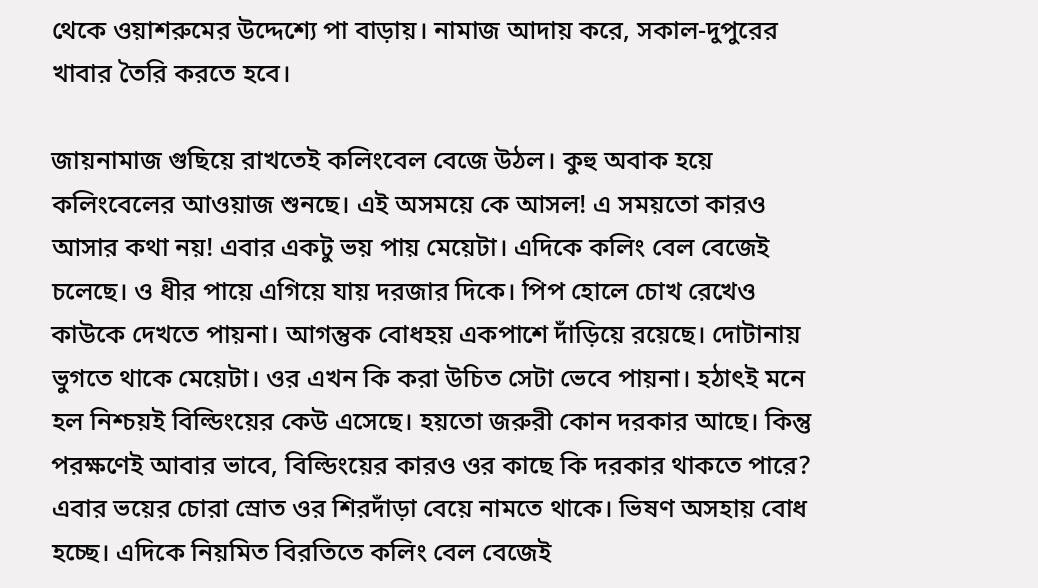থেকে ওয়াশরুমের উদ্দেশ্যে পা বাড়ায়। নামাজ আদায় করে, সকাল-দুপুরের খাবার তৈরি করতে হবে।

জায়নামাজ গুছিয়ে রাখতেই কলিংবেল বেজে উঠল। কুহু অবাক হয়ে কলিংবেলের আওয়াজ শুনছে। এই অসময়ে কে আসল! এ সময়তো কারও আসার কথা নয়! এবার একটু ভয় পায় মেয়েটা। এদিকে কলিং বেল বেজেই চলেছে। ও ধীর পায়ে এগিয়ে যায় দরজার দিকে। পিপ হোলে চোখ রেখেও কাউকে দেখতে পায়না। আগন্তুক বোধহয় একপাশে দাঁড়িয়ে রয়েছে। দোটানায় ভুগতে থাকে মেয়েটা। ওর এখন কি করা উচিত সেটা ভেবে পায়না। হঠাৎই মনে হল নিশ্চয়ই বিল্ডিংয়ের কেউ এসেছে। হয়তো জরুরী কোন দরকার আছে। কিন্তু পরক্ষণেই আবার ভাবে, বিল্ডিংয়ের কারও ওর কাছে কি দরকার থাকতে পারে? এবার ভয়ের চোরা স্রোত ওর শিরদাঁড়া বেয়ে নামতে থাকে। ভিষণ অসহায় বোধ হচ্ছে। এদিকে নিয়মিত বিরতিতে কলিং বেল বেজেই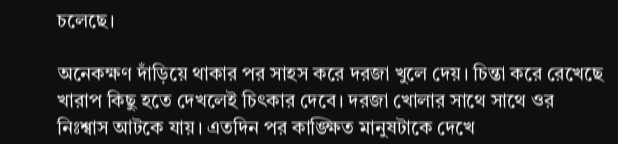চলেছে।

অনেকক্ষণ দাঁড়িয়ে থাকার পর সাহস করে দরজা খুলে দেয়। চিন্তা করে রেখেছে খারাপ কিছু হতে দেখলেই চিৎকার দেবে। দরজা খোলার সাথে সাথে ওর নিঃশ্বাস আটকে যায়। এতদিন পর কাঙ্ক্ষিত মানুষটাকে দেখে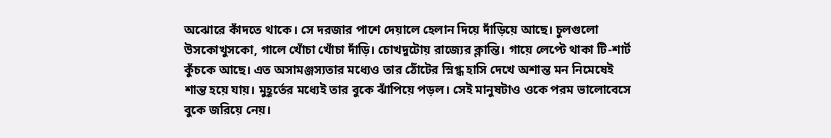অঝোরে কাঁদতে থাকে। সে দরজার পাশে দেয়ালে হেলান দিয়ে দাঁড়িয়ে আছে। চুলগুলো উসকোখুসকো, গালে খোঁচা খোঁচা দাঁড়ি। চোখদুটোয় রাজ্যের ক্লান্তি। গায়ে লেপ্টে থাকা টি-শার্ট কুঁচকে আছে। এত অসামঞ্জস্যতার মধ্যেও তার ঠোঁটের স্নিগ্ধ হাসি দেখে অশান্ত মন নিমেষেই শান্ত হয়ে যায়। মুহূর্তের মধ্যেই তার বুকে ঝাঁপিয়ে পড়ল। সেই মানুষটাও ওকে পরম ভালোবেসে বুকে জরিয়ে নেয়।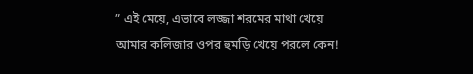” এই মেয়ে, এভাবে লজ্জা শরমের মাথা খেয়ে আমার কলিজার ওপর হুমড়ি খেয়ে পরলে কেন!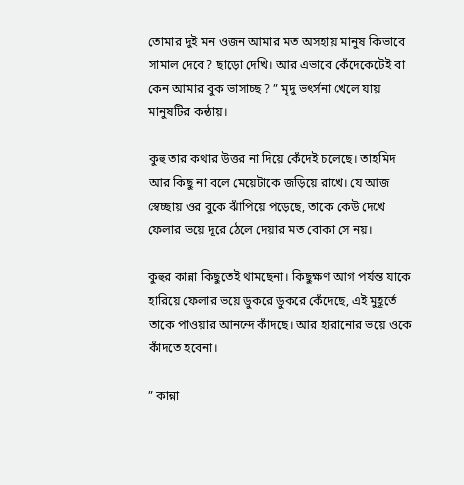তোমার দুই মন ওজন আমার মত অসহায় মানুষ কিভাবে সামাল দেবে? ছাড়ো দেখি। আর এভাবে কেঁদেকেটেই বা কেন আমার বুক ভাসাচ্ছ ? ” মৃদু ভৎর্সনা খেলে যায় মানুষটির কন্ঠায়।

কুহু তার কথার উত্তর না দিয়ে কেঁদেই চলেছে। তাহমিদ আর কিছু না বলে মেয়েটাকে জড়িয়ে রাখে। যে আজ স্বেচ্ছায় ওর বুকে ঝাঁপিয়ে পড়েছে, তাকে কেউ দেখে ফেলার ভয়ে দূরে ঠেলে দেয়ার মত বোকা সে নয়।

কুহুর কান্না কিছুতেই থামছেনা। কিছুক্ষণ আগ পর্যন্ত যাকে হারিয়ে ফেলার ভয়ে ডুকরে ডুকরে কেঁদেছে, এই মুহূর্তে তাকে পাওয়ার আনন্দে কাঁদছে। আর হারানোর ভয়ে ওকে কাঁদতে হবেনা।

” কান্না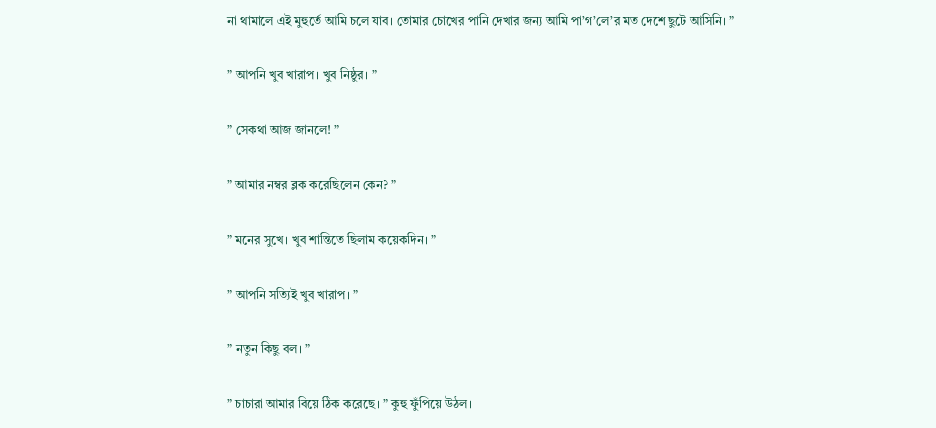না থামালে এই মুহুর্তে আমি চলে যাব। তোমার চোখের পানি দেখার জন্য আমি পা’গ’লে’র মত দেশে ছুটে আসিনি। ”

” আপনি খুব খারাপ। খুব নিষ্ঠুর। ”

” সেকথা আজ জানলে! ”

” আমার নম্বর ব্লক করেছিলেন কেন? ”

” মনের সুখে। খুব শান্তিতে ছিলাম কয়েকদিন। ”

” আপনি সত্যিই খুব খারাপ। ”

” নতুন কিছু বল। ”

” চাচারা আমার বিয়ে ঠিক করেছে। ” কুহু ফুঁপিয়ে উঠল।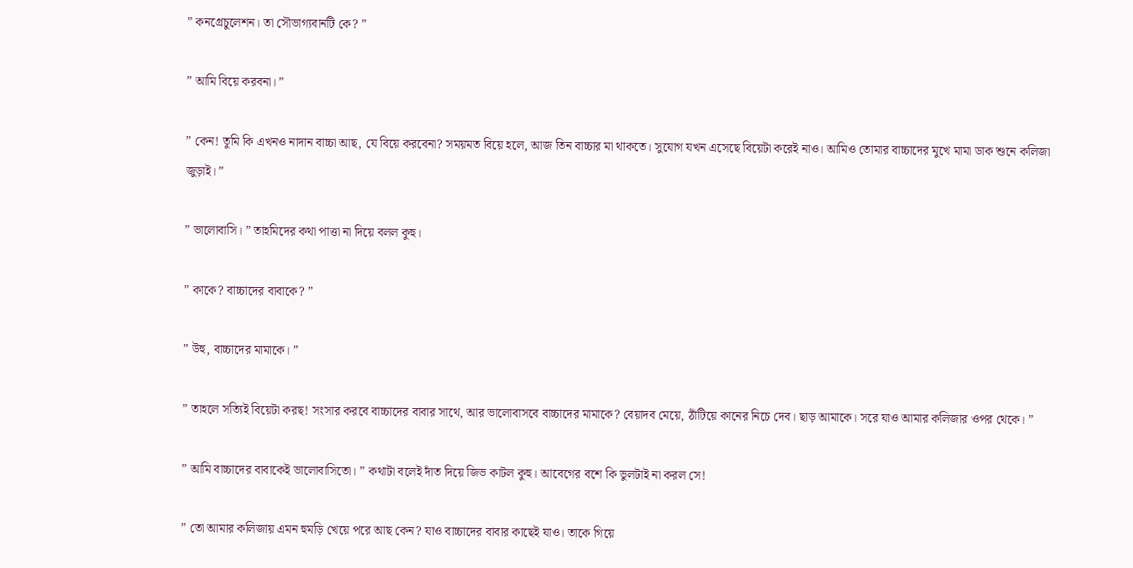” কনগ্রেচুলেশন। তা সৌভাগ্যবানটি কে? ”

” আমি বিয়ে করবনা। ”

” কেন! তুমি কি এখনও নাদান বাচ্চা আছ, যে বিয়ে করবেনা? সময়মত বিয়ে হলে, আজ তিন বাচ্চার মা থাকতে। সুযোগ যখন এসেছে বিয়েটা করেই নাও। আমিও তোমার বাচ্চাদের মুখে মামা ডাক শুনে কলিজা জুড়াই। ”

” ভালোবাসি। ” তাহমিদের কথা পাত্তা না দিয়ে বলল কুহু।

” কাকে? বাচ্চাদের বাবাকে? ”

” উহু, বাচ্চাদের মামাকে। ”

” তাহলে সত্যিই বিয়েটা করছ! সংসার করবে বাচ্চাদের বাবার সাথে, আর ভালোবাসবে বাচ্চাদের মামাকে? বেয়াদব মেয়ে, ঠাঁটিয়ে কানের নিচে দেব। ছাড় আমাকে। সরে যাও আমার কলিজার ওপর থেকে। ”

” আমি বাচ্চাদের বাবাকেই ভালোবাসিতো। ” কথাটা বলেই দাঁত দিয়ে জিভ কাটল কুহু। আবেগের বশে কি ভুলটাই না করল সে!

” তো আমার কলিজায় এমন হুমড়ি খেয়ে পরে আছ কেন? যাও বাচ্চাদের বাবার কাছেই যাও। তাকে গিয়ে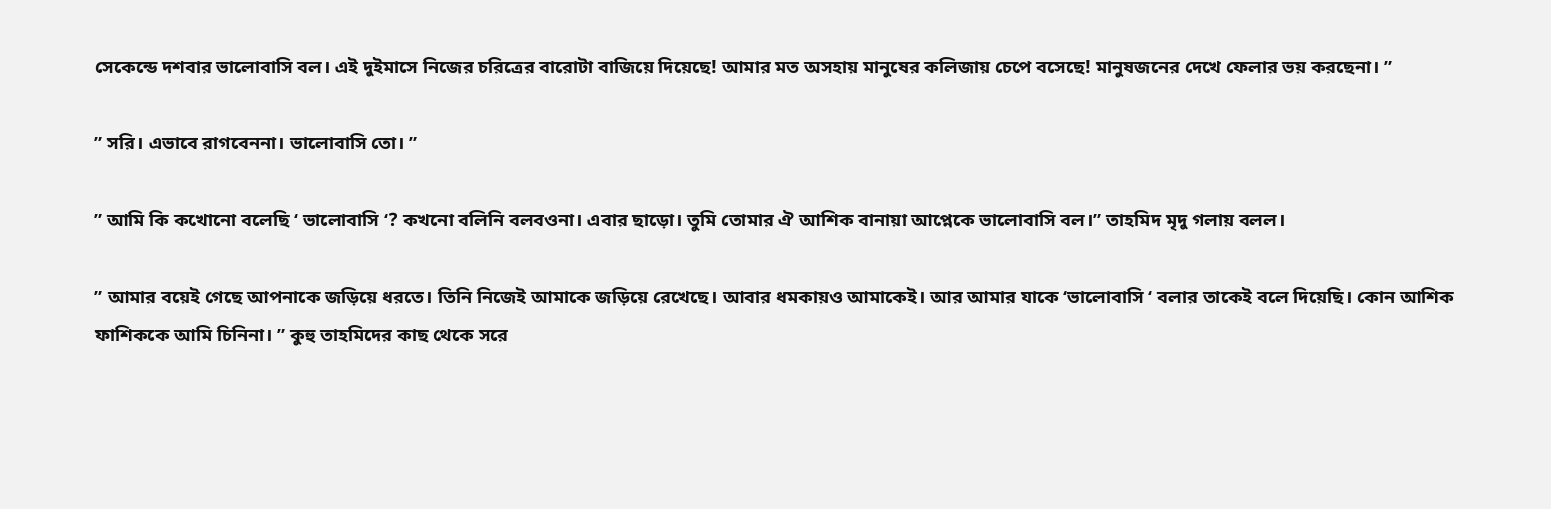সেকেন্ডে দশবার ভালোবাসি বল। এই দুইমাসে নিজের চরিত্রের বারোটা বাজিয়ে দিয়েছে! আমার মত অসহায় মানুষের কলিজায় চেপে বসেছে! মানুষজনের দেখে ফেলার ভয় করছেনা। ”

” সরি। এভাবে রাগবেননা। ভালোবাসি তো। ”

” আমি কি কখোনো বলেছি ‘ ভালোবাসি ‘? কখনো বলিনি বলবওনা। এবার ছাড়ো। তুমি তোমার ঐ আশিক বানায়া আপ্নেকে ভালোবাসি বল।” তাহমিদ মৃদু গলায় বলল।

” আমার বয়েই গেছে আপনাকে জড়িয়ে ধরতে। তিনি নিজেই আমাকে জড়িয়ে রেখেছে। আবার ধমকায়ও আমাকেই। আর আমার যাকে ‘ভালোবাসি ‘ বলার তাকেই বলে দিয়েছি। কোন আশিক ফাশিককে আমি চিনিনা। ” কুহু তাহমিদের কাছ থেকে সরে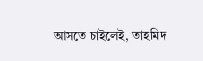আসতে চাইলেই, তাহমিদ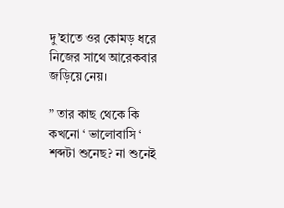দু’হাতে ওর কোমড় ধরে নিজের সাথে আরেকবার জড়িয়ে নেয়।

” তার কাছ থেকে কি কখনো ‘ ভালোবাসি ‘ শব্দটা শুনেছ? না শুনেই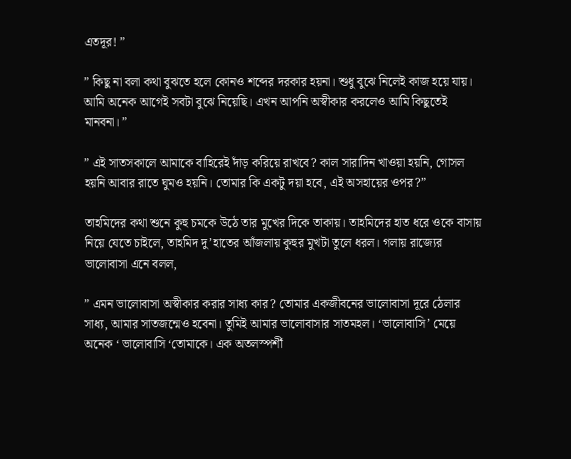এতদূর! ”

” কিছু না বলা কথা বুঝতে হলে কোনও শব্দের দরকার হয়না। শুধু বুঝে নিলেই কাজ হয়ে যায়। আমি অনেক আগেই সবটা বুঝে নিয়েছি। এখন আপনি অস্বীকার করলেও আমি কিছুতেই মানবনা। ”

” এই সাতসকালে আমাকে বাহিরেই দাঁড় করিয়ে রাখবে? কাল সারাদিন খাওয়া হয়নি, গোসল হয়নি আবার রাতে ঘুমও হয়নি। তোমার কি একটু দয়া হবে, এই অসহায়ের ওপর?”

তাহমিদের কথা শুনে কুহু চমকে উঠে তার মুখের দিকে তাকায়। তাহমিদের হাত ধরে ওকে বাসায় নিয়ে যেতে চাইলে, তাহমিদ দু’হাতের আঁজলায় কুহুর মুখটা তুলে ধরল। গলায় রাজ্যের ভালোবাসা এনে বলল,

” এমন ভালোবাসা অস্বীকার করার সাধ্য কার? তোমার একজীবনের ভালোবাসা দূরে ঠেলার সাধ্য, আমার সাতজন্মেও হবেনা। তুমিই আমার ভালোবাসার সাতমহল। ‘ভালোবাসি’ মেয়ে অনেক ‘ ভালোবাসি ‘তোমাকে। এক অতলস্পর্শী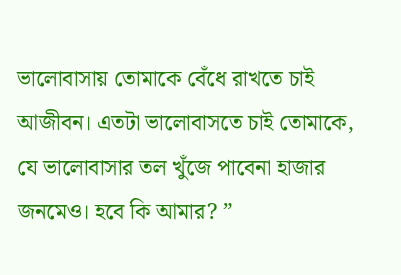ভালোবাসায় তোমাকে বেঁধে রাখতে চাই আজীবন। এতটা ভালোবাসতে চাই তোমাকে, যে ভালোবাসার তল খুঁজে পাবেনা হাজার জনমেও। হবে কি আমার? ”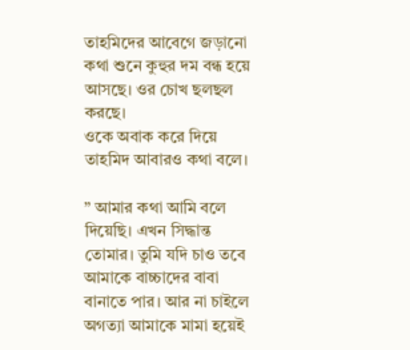তাহমিদের আবেগে জড়ানো কথা শুনে কুহুর দম বন্ধ হয়ে আসছে। ওর চোখ ছলছল করছে।
ওকে অবাক করে দিয়ে তাহমিদ আবারও কথা বলে।

” আমার কথা আমি বলে দিয়েছি। এখন সিদ্ধান্ত তোমার। তুমি যদি চাও তবে আমাকে বাচ্চাদের বাবা বানাতে পার। আর না চাইলে অগত্যা আমাকে মামা হয়েই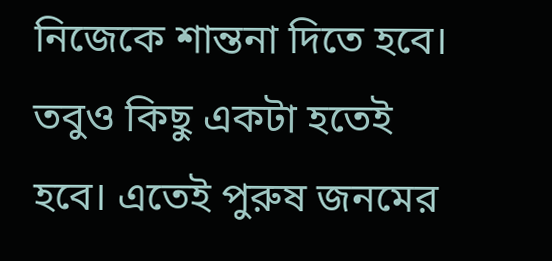নিজেকে শান্তনা দিতে হবে। তবুও কিছু একটা হতেই হবে। এতেই পুরুষ জনমের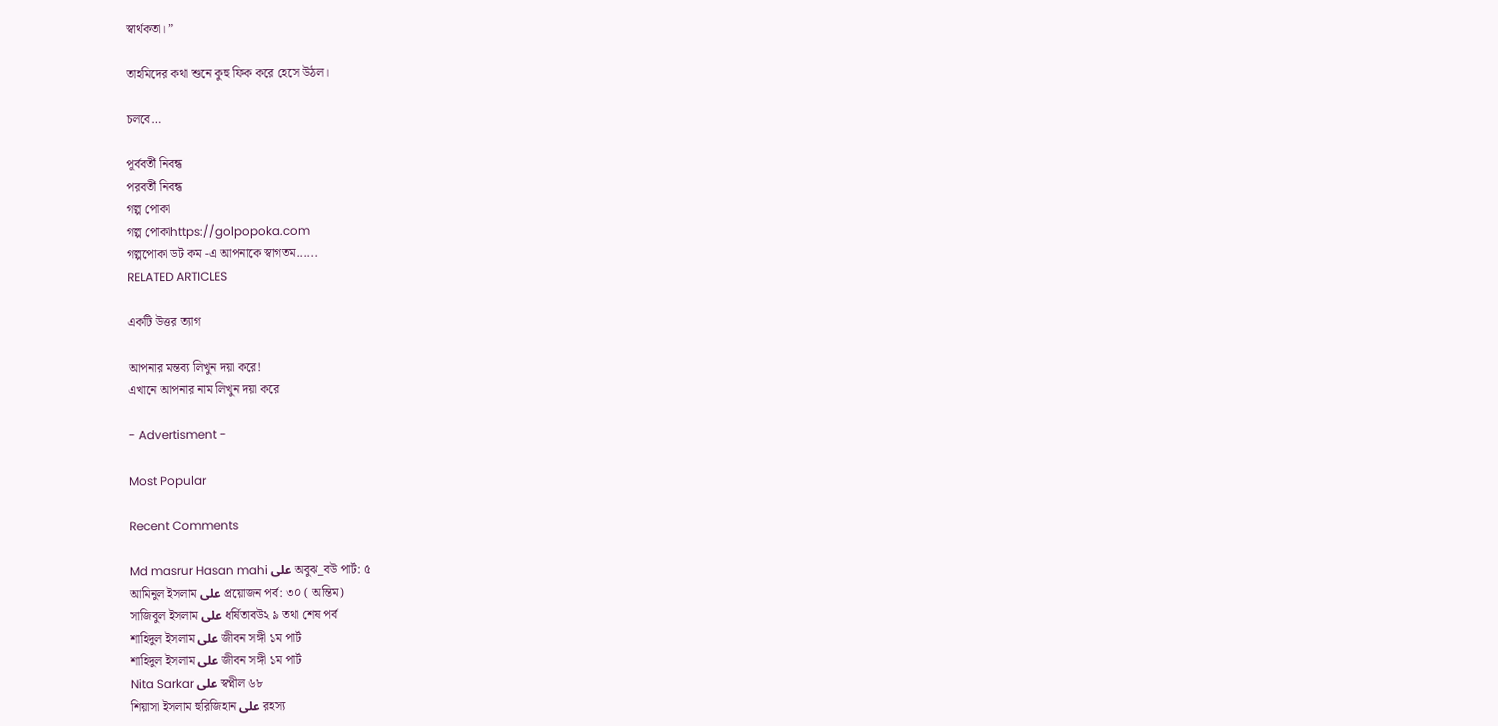স্বার্থকতা। ”

তাহমিদের কথা শুনে কুহু ফিক করে হেসে উঠল।

চলবে…

পূর্ববর্তী নিবন্ধ
পরবর্তী নিবন্ধ
গল্প পোকা
গল্প পোকাhttps://golpopoka.com
গল্পপোকা ডট কম -এ আপনাকে স্বাগতম......
RELATED ARTICLES

একটি উত্তর ত্যাগ

আপনার মন্তব্য লিখুন দয়া করে!
এখানে আপনার নাম লিখুন দয়া করে

- Advertisment -

Most Popular

Recent Comments

Md masrur Hasan mahi على অবুঝ_বউ পার্ট: ৫
আমিনুল ইসলাম على প্রয়োজন পর্ব: ৩০ ( অন্তিম)
সাজিবুল ইসলাম على ধর্ষিতাবউ২ ৯ তথা শেষ পর্ব
শাহিদুল ইসলাম على জীবন সঙ্গী ১ম পার্ট
শাহিদুল ইসলাম على জীবন সঙ্গী ১ম পার্ট
Nita Sarkar على স্বপ্নীল ৬৮
শিয়াসা ইসলাম হুরিজিহান على রহস্য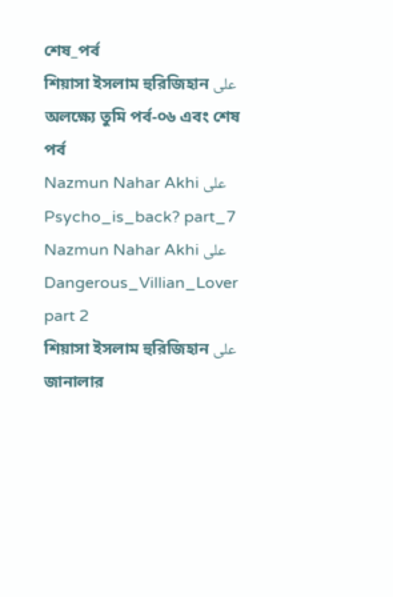শেষ_পর্ব
শিয়াসা ইসলাম হুরিজিহান على অলক্ষ্যে তুমি পর্ব-০৬ এবং শেষ পর্ব
Nazmun Nahar Akhi على Psycho_is_back? part_7
Nazmun Nahar Akhi على Dangerous_Villian_Lover part 2
শিয়াসা ইসলাম হুরিজিহান على জানালার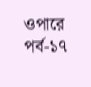ওপারে পর্ব-১৭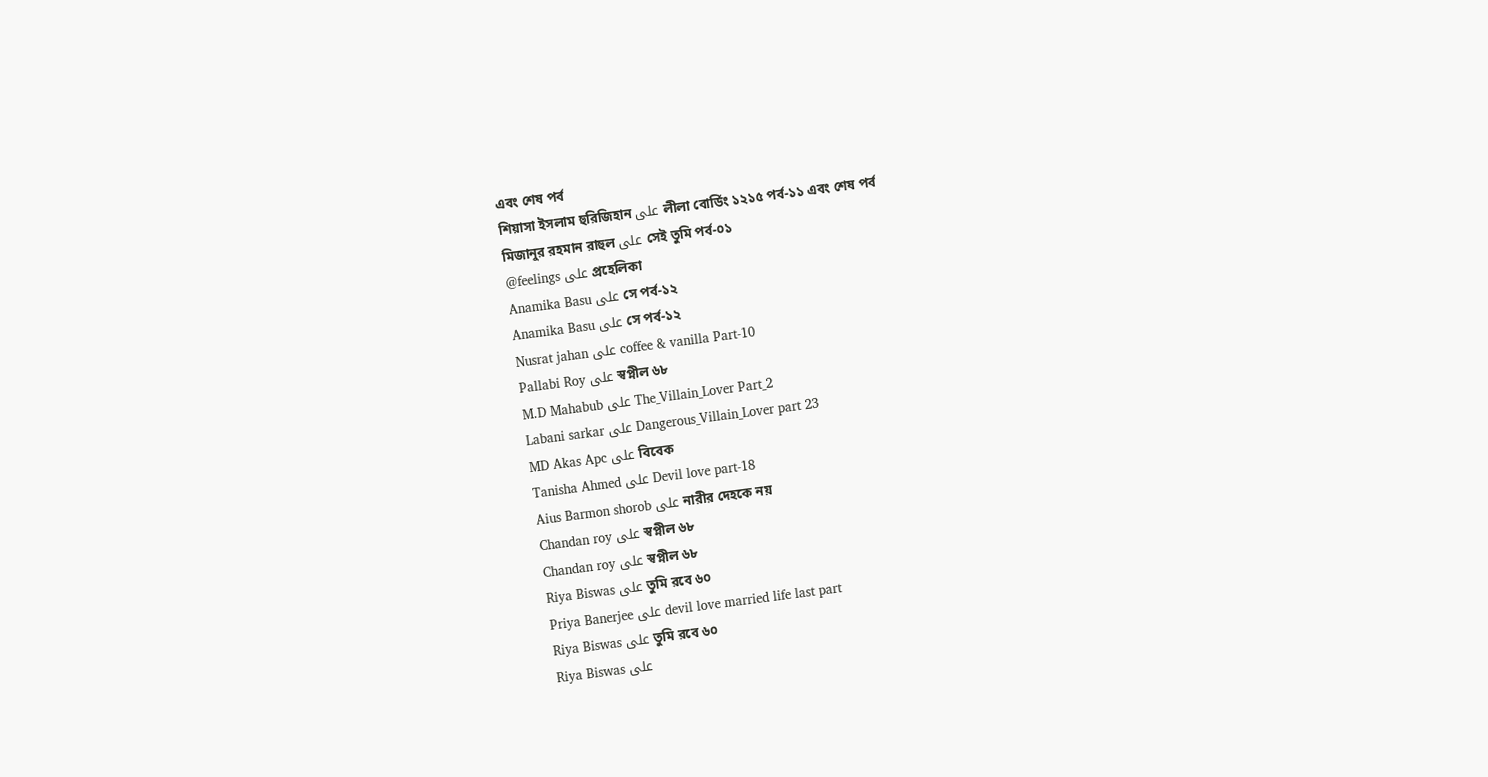এবং শেষ পর্ব
শিয়াসা ইসলাম হুরিজিহান على লীলা বোর্ডিং ১২১৫ পর্ব-১১ এবং শেষ পর্ব
মিজানুর রহমান রাহুল على সেই তুমি পর্ব-০১
@feelings على প্রহেলিকা
Anamika Basu على সে পর্ব-১২
Anamika Basu على সে পর্ব-১২
Nusrat jahan على coffee & vanilla Part-10
Pallabi Roy على স্বপ্নীল ৬৮
M.D Mahabub على The_Villain_Lover Part_2
Labani sarkar على Dangerous_Villain_Lover part 23
MD Akas Apc على বিবেক
Tanisha Ahmed على Devil love part-18
Aius Barmon shorob على নারীর দেহকে নয়
Chandan roy على স্বপ্নীল ৬৮
Chandan roy على স্বপ্নীল ৬৮
Riya Biswas على তুমি রবে ৬০
Priya Banerjee على devil love married life last part
Riya Biswas على তুমি রবে ৬০
Riya Biswas على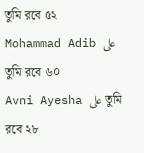তুমি রবে ৫২
Mohammad Adib على তুমি রবে ৬০
Avni Ayesha على তুমি রবে ২৮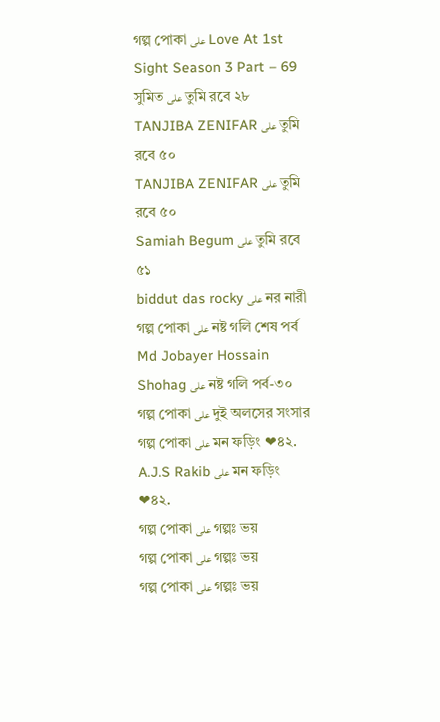গল্প পোকা على Love At 1st Sight Season 3 Part – 69
সুমিত على তুমি রবে ২৮
TANJIBA ZENIFAR على তুমি রবে ৫০
TANJIBA ZENIFAR على তুমি রবে ৫০
Samiah Begum على তুমি রবে ৫১
biddut das rocky على নর নারী
গল্প পোকা على নষ্ট গলি শেষ পর্ব
Md Jobayer Hossain Shohag على নষ্ট গলি পর্ব-৩০
গল্প পোকা على দুই অলসের সংসার
গল্প পোকা على মন ফড়িং ❤৪২.
A.J.S Rakib على মন ফড়িং ❤৪২.
গল্প পোকা على গল্পঃ ভয়
গল্প পোকা على গল্পঃ ভয়
গল্প পোকা على গল্পঃ ভয়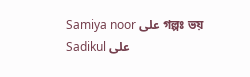Samiya noor على গল্পঃ ভয়
Sadikul على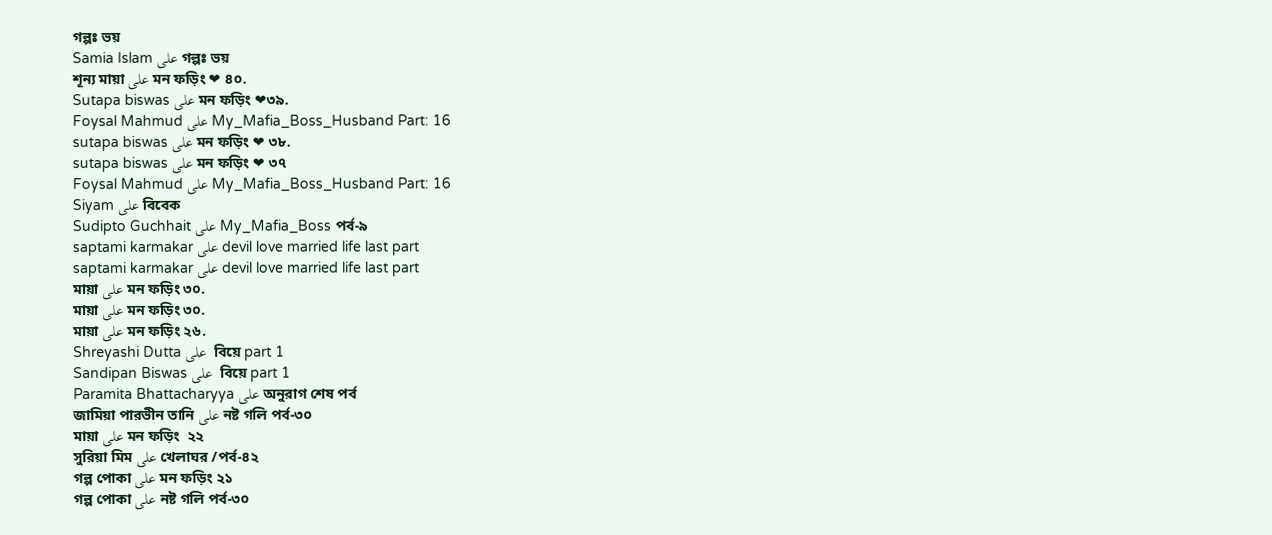গল্পঃ ভয়
Samia Islam على গল্পঃ ভয়
শূন্য মায়া على মন ফড়িং ❤ ৪০.
Sutapa biswas على মন ফড়িং ❤৩৯.
Foysal Mahmud على My_Mafia_Boss_Husband Part: 16
sutapa biswas على মন ফড়িং ❤ ৩৮.
sutapa biswas على মন ফড়িং ❤ ৩৭
Foysal Mahmud على My_Mafia_Boss_Husband Part: 16
Siyam على বিবেক
Sudipto Guchhait على My_Mafia_Boss পর্ব-৯
saptami karmakar على devil love married life last part
saptami karmakar على devil love married life last part
মায়া على মন ফড়িং ৩০.
মায়া على মন ফড়িং ৩০.
মায়া على মন ফড়িং ২৬.
Shreyashi Dutta على  বিয়ে part 1
Sandipan Biswas على  বিয়ে part 1
Paramita Bhattacharyya على অনুরাগ শেষ পর্ব
জামিয়া পারভীন তানি على নষ্ট গলি পর্ব-৩০
মায়া على মন ফড়িং  ২২
সুরিয়া মিম على খেলাঘর /পর্ব-৪২
গল্প পোকা على মন ফড়িং ২১
গল্প পোকা على নষ্ট গলি পর্ব-৩০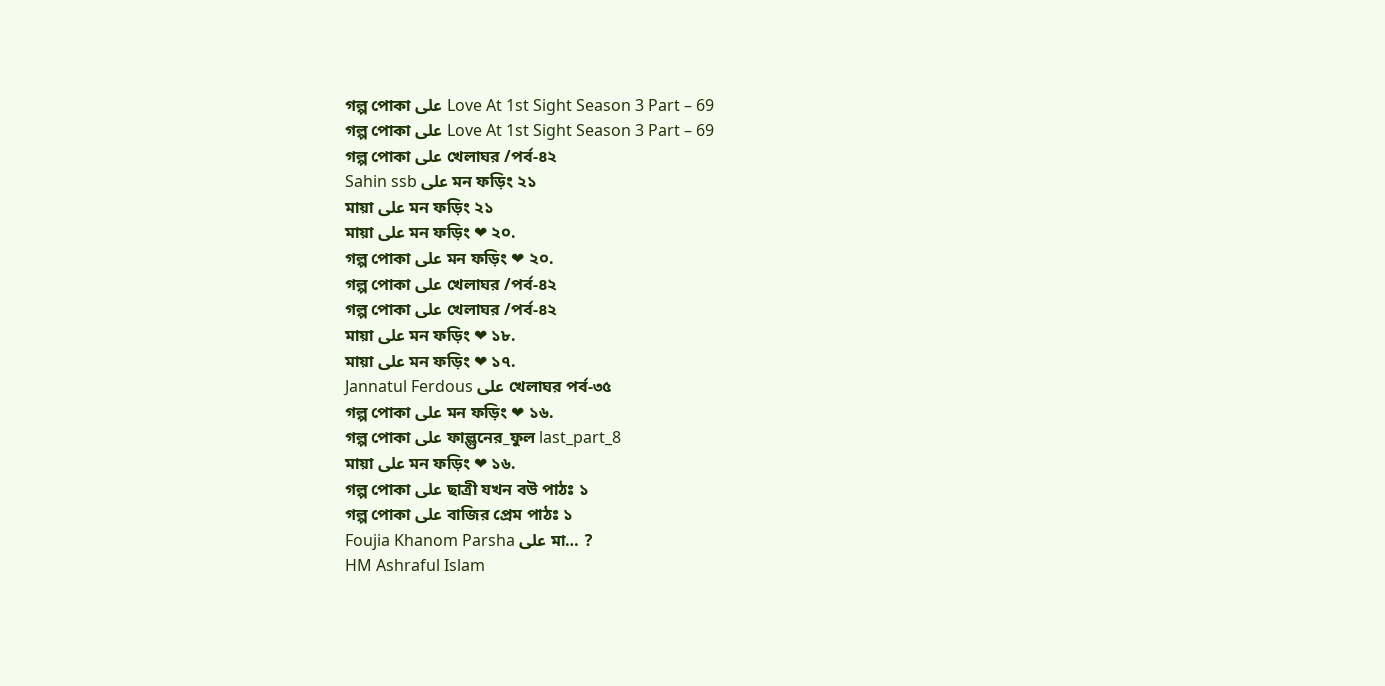গল্প পোকা على Love At 1st Sight Season 3 Part – 69
গল্প পোকা على Love At 1st Sight Season 3 Part – 69
গল্প পোকা على খেলাঘর /পর্ব-৪২
Sahin ssb على মন ফড়িং ২১
মায়া على মন ফড়িং ২১
মায়া على মন ফড়িং ❤ ২০.
গল্প পোকা على মন ফড়িং ❤ ২০.
গল্প পোকা على খেলাঘর /পর্ব-৪২
গল্প পোকা على খেলাঘর /পর্ব-৪২
মায়া على মন ফড়িং ❤ ১৮.
মায়া على মন ফড়িং ❤ ১৭.
Jannatul Ferdous على খেলাঘর পর্ব-৩৫
গল্প পোকা على মন ফড়িং ❤ ১৬.
গল্প পোকা على ফাল্গুনের_ফুল last_part_8
মায়া على মন ফড়িং ❤ ১৬.
গল্প পোকা على ছাত্রী যখন বউ পাঠঃ ১
গল্প পোকা على বাজির প্রেম পাঠঃ ১
Foujia Khanom Parsha على মা… ?
HM Ashraful Islam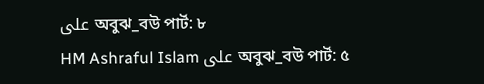على অবুঝ_বউ পার্ট: ৮
HM Ashraful Islam على অবুঝ_বউ পার্ট: ৫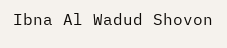Ibna Al Wadud Shovon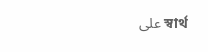على স্বার্থ